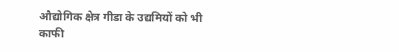औद्योगिक क्षेत्र गीडा के उद्यमियों को भी काफी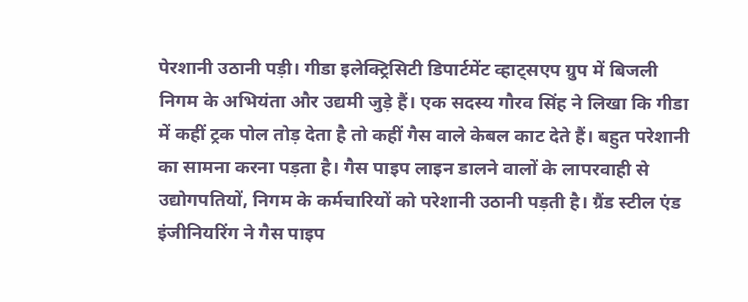पेरशानी उठानी पड़ी। गीडा इलेक्ट्रिसिटी डिपार्टमेंट व्हाट्सएप ग्रुप में बिजली निगम के अभियंता और उद्यमी जुड़े हैं। एक सदस्य गौरव सिंह ने लिखा कि गीडा में कहीं ट्रक पोल तोड़ देता है तो कहीं गैस वाले केबल काट देते हैं। बहुत परेशानी का सामना करना पड़ता है। गैस पाइप लाइन डालने वालों के लापरवाही से उद्योगपतियों, निगम के कर्मचारियों को परेशानी उठानी पड़ती है। ग्रैंड स्टील एंड इंजीनियरिंग ने गैस पाइप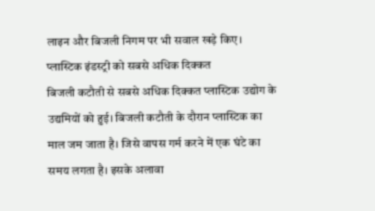लाइन और बिजली निगम पर भी सवाल खड़े किए।
प्लास्टिक इंडस्ट्री को सबसे अधिक दिक्कत
बिजली कटौती से सबसे अधिक दिक्कत प्लास्टिक उद्योग के उद्यमियों को हुई। बिजली कटौती के दौरान प्लास्टिक का माल जम जाता है। जिसे वापस गर्म करने में एक घंटे का समय लगता है। इसके अलावा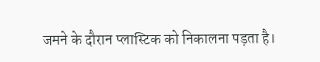जमने के दौरान प्लास्टिक को निकालना पड़ता है।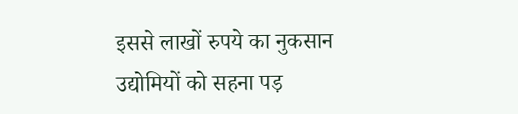इससे लाखों रुपये का नुकसान उद्योमियों को सहना पड़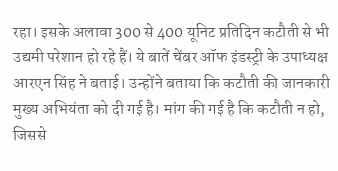रहा। इसके अलावा 300 से 400 यूनिट प्रतिदिन कटौती से भी उद्यमी परेशान हो रहे हैं। ये बातें चेंबर ऑफ इंडस्ट्री के उपाध्यक्ष आरएन सिंह ने बताई। उन्होंने बताया कि कटौती की जानकारी मुख्य अभियंता को दी गई है। मांग की गई है कि कटौती न हो, जिससे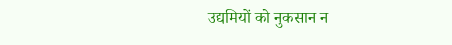उद्यमियों को नुकसान न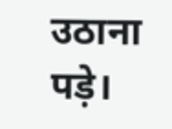उठाना पड़े।